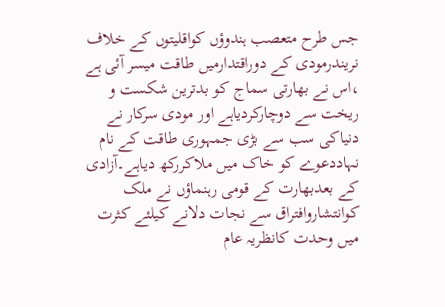جس طرح متعصب ہندوؤں کواقلیتوں کے خلاف نریندرمودی کے دوراقتدارمیں طاقت میسر آئی ہے ،اس نے بھارتی سماج کو بدترین شکست و ریخت سے دوچارکردیاہے اور مودی سرکار نے دنیاکی سب سے بڑی جمہوری طاقت کے نام نہاددعوے کو خاک میں ملاکررکھ دیاہے۔آزادی کے بعدبھارت کے قومی رہنماؤں نے ملک کوانتشاروافتراق سے نجات دلانے کیلئے کثرت میں وحدت کانظریہ عام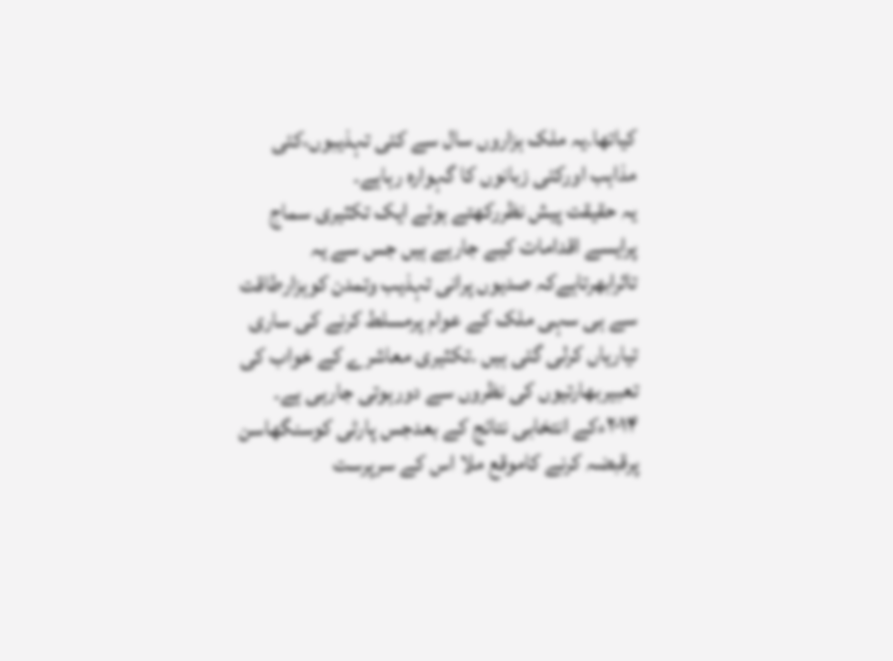کیاتھا۔یہ ملک ہزاروں سال سے کئی تہذیبوں،کئی مذاہب اورکئی زبانوں کا گہوارہ رہاہے۔
یہ حقیقت پیش نظررکھتے ہوئے ایک تکثیری سماج پرایسے اقدامات کیے جارہے ہیں جس سے یہ تاثرابھرتاہےکہ صدیوں پرانی تہذیب وتمدن کوہزارطاقت سے ہی سہی ملک کے عوام پرمسلط کرنے کی ساری تیاریاں کرلی گئی ہیں ۔تکثیری معاشرے کے خواب کی تعبیربھارتیوں کی نظروں سے دورہوتی جارہی ہے۔
۲۰۱۴ءکے انتخابی نتائج کے بعدجس پارٹی کوسنگھاسن پرقبضہ کرنے کاموقع ملا اس کے سرپرست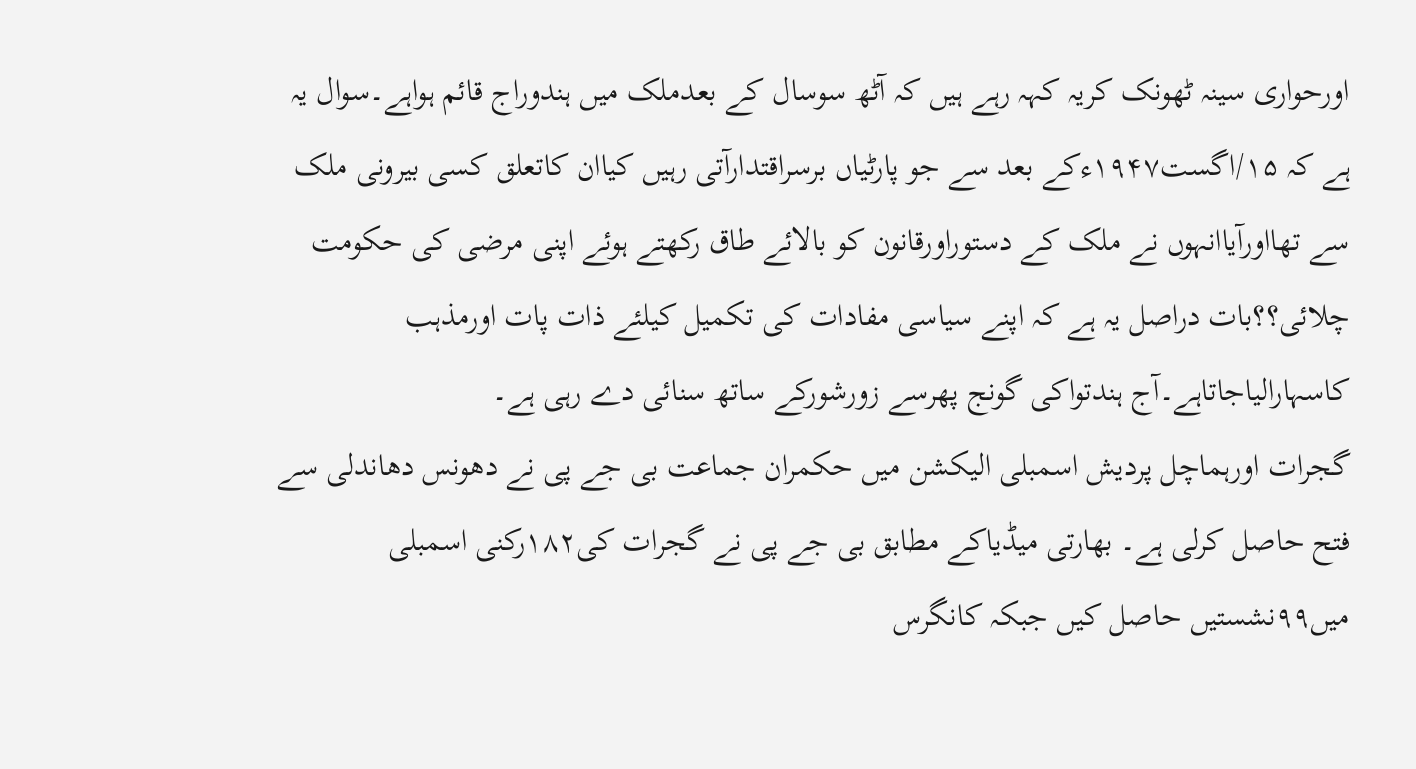اورحواری سینہ ٹھونک کریہ کہہ رہے ہیں کہ آٹھ سوسال کے بعدملک میں ہندوراج قائم ہواہے۔سوال یہ ہے کہ ۱۵/اگست۱۹۴۷ءکے بعد سے جو پارٹیاں برسراقتدارآتی رہیں کیاان کاتعلق کسی بیرونی ملک سے تھااورآیاانہوں نے ملک کے دستوراورقانون کو بالائے طاق رکھتے ہوئے اپنی مرضی کی حکومت چلائی؟؟بات دراصل یہ ہے کہ اپنے سیاسی مفادات کی تکمیل کیلئے ذات پات اورمذہب کاسہارالیاجاتاہے۔آج ہندتواکی گونج پھرسے زورشورکے ساتھ سنائی دے رہی ہے۔
گجرات اورہماچل پردیش اسمبلی الیکشن میں حکمران جماعت بی جے پی نے دھونس دھاندلی سے فتح حاصل کرلی ہے۔ بھارتی میڈیاکے مطابق بی جے پی نے گجرات کی۱۸۲رکنی اسمبلی میں۹۹نشستیں حاصل کیں جبکہ کانگرس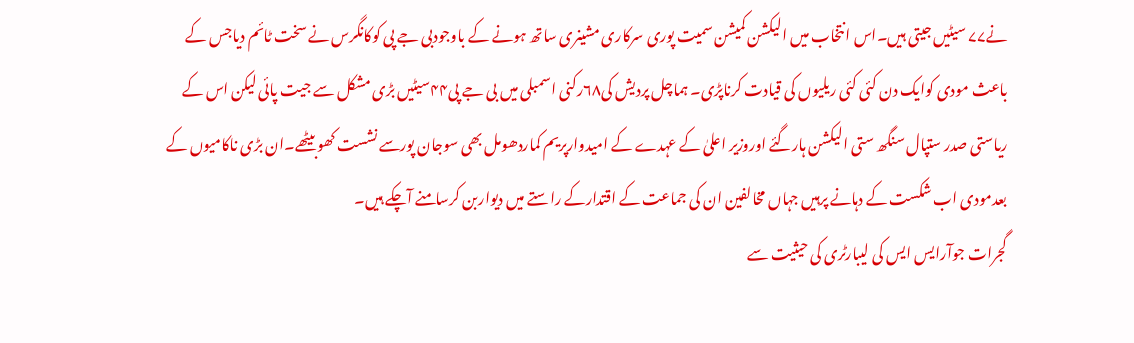نے۷۷ سیٹیں جیتی ہیں۔اس انتخاب میں الیکشن کمیشن سمیت پوری سرکاری مشینری ساتھ ہونے کے باوجودبی جے پی کوکانگرس نے سخت ٹائم دیاجس کے باعث مودی کوایک دن کئی کئی ریلیوں کی قیادت کرناپڑی۔ ہماچل پردیش کی۶۸رکنی اسمبلی میں بی جے پی۴۴سیٹیں بڑی مشکل سے جیت پائی لیکن اس کے ریاستی صدر ستپال سنگھ ستی الیکشن ہارگئے اوروزیر اعلیٰ کے عہدے کے امیدوارپریم کماردھومل بھی سوجان پورسے نشست کھوبیٹھے۔ان بڑی ناکامیوں کے بعدمودی اب شکست کے دہانے پرہیں جہاں مخالفین ان کی جماعت کے اقتدارکے راستے میں دیواربن کرسامنے آچکے ہیں۔
گجرات جوآرایس ایس کی لیبارٹری کی حیثیت سے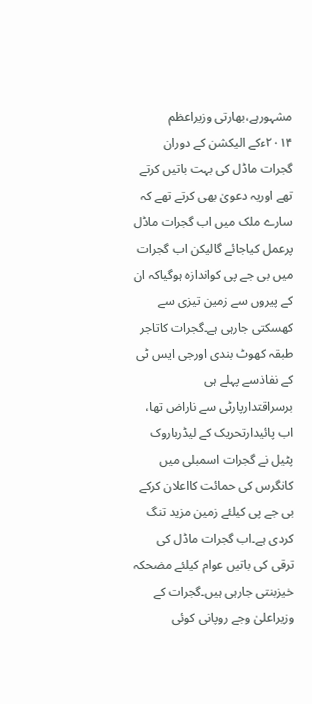مشہورہے،بھارتی وزیراعظم ۲۰۱۴ءکے الیکشن کے دوران گجرات ماڈل کی بہت باتیں کرتے تھے اوریہ دعویٰ بھی کرتے تھے کہ سارے ملک میں اب گجرات ماڈل پرعمل کیاجائے گالیکن اب گجرات میں بی جے پی کواندازہ ہوگیاکہ ان کے پیروں سے زمین تیزی سے کھسکتی جارہی ہے۔گجرات کاتاجر طبقہ کھوٹ بندی اورجی ایس ٹی کے نفاذسے پہلے ہی برسراقتدارپارٹی سے ناراض تھا، اب پائیدارتحریک کے لیڈرباروک پٹیل نے گجرات اسمبلی میں کانگرس کی حمائت کااعلان کرکے بی جے پی کیلئے زمین مزید تنگ کردی ہے۔اب گجرات ماڈل کی ترقی کی باتیں عوام کیلئے مضحکہ خیزبنتی جارہی ہیں۔گجرات کے وزیراعلیٰ وجے روپانی کوئی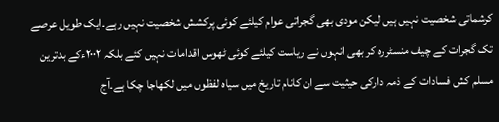کرشماتی شخصیت نہیں ہیں لیکن مودی بھی گجراتی عوام کیلئے کوئی پرکشش شخصیت نہیں رہے۔ایک طویل عرصے تک گجرات کے چیف منسٹررہ کر بھی انہوں نے ریاست کیلئے کوئی ٹھوس اقدامات نہیں کئے بلکہ ۲۰۰۲ءکے بدترین مسلم کش فسادات کے ذمہ دارکی حیثیت سے ان کانام تاریخ میں سیاہ لفظوں میں لکھاجا چکا ہے۔آج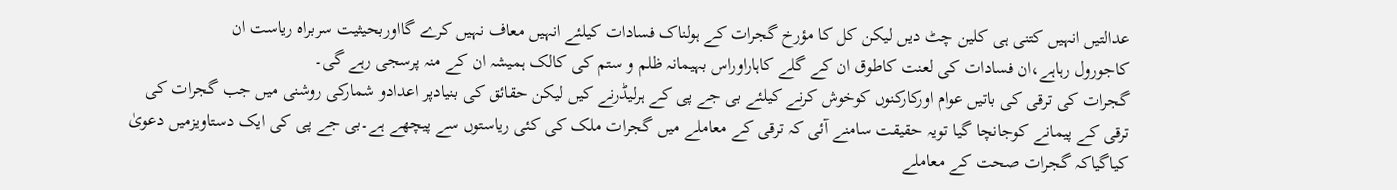عدالتیں انہیں کتنی ہی کلین چٹ دیں لیکن کل کا مؤرخ گجرات کے ہولناک فسادات کیلئے انہیں معاف نہیں کرے گااوربحیثیت سربراہ ریاست ان
کاجورول رہاہے،ان فسادات کی لعنت کاطوق ان کے گلے کاہاراوراس بہیمانہ ظلم و ستم کی کالک ہمیشہ ان کے منہ پرسجی رہے گی۔
گجرات کی ترقی کی باتیں عوام اورکارکنوں کوخوش کرنے کیلئے بی جے پی کے ہرلیڈرنے کیں لیکن حقائق کی بنیادپر اعدادو شمارکی روشنی میں جب گجرات کی ترقی کے پیمانے کوجانچا گیا تویہ حقیقت سامنے آئی کہ ترقی کے معاملے میں گجرات ملک کی کئی ریاستوں سے پیچھے ہے۔بی جے پی کی ایک دستاویزمیں دعویٰ کیاگیاکہ گجرات صحت کے معاملے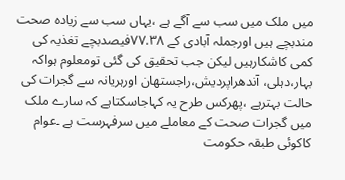میں ملک میں سب سے آگے ہے ،یہاں سب سے زیادہ صحت مندبچے ہیں اورجملہ آبادی کے ۷۷.۳۸فیصدبچے تغذیہ کی کمی کاشکارہیں لیکن جب تحقیق کی گئی تومعلوم ہواکہ بہار،دہلی، آندھراپردیش،راجستھان اورہریانہ سے گجرات کی حالت بہترہے ،پھرکس طرح یہ کہاجاسکتاہے کہ سارے ملک میں گجرات صحت کے معاملے میں سرفہرست ہے ۔عوام کاکوئی طبقہ حکومت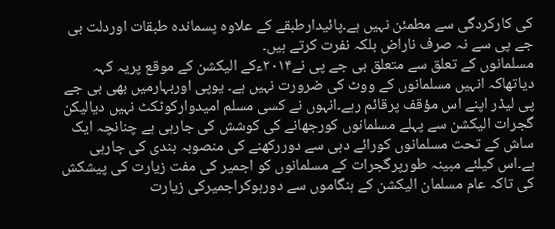کی کارکردگی سے مطمئن نہیں ہے۔پائیدارطبقے کے علاوہ پسماندہ طبقات اوردلت بی جے پی سے نہ صرف ناراض بلکہ نفرت کرتے ہیں۔
مسلمانوں کے تعلق سے متعلق بی جے پی نے۲۰۱۴ءکے الیکشن کے موقع پریہ کہہ دیاتھاکہ انہیں مسلمانوں کے ووٹ کی ضرورت نہیں ہے۔ یوپی اوربہارمیں بھی بی جے پی لیڈر اپنے اس مؤقف پرقائم رہے۔انہوں نے کسی مسلم امیدوارکوٹکٹ نہیں دیالیکن گجرات الیکشن سے پہلے مسلمانوں کورجھانے کی کوشش کی جارہی ہے چنانچہ ایک ساش کے تحت مسلمانوں کورائے دہی سے دوررکھنے کی منصوبہ بندی کی جارہی ہے۔اس کیلئے مبینہ طورپرگجرات کے مسلمانوں کو اجمیر کی مفت زیارت کی پیشکش کی تاکہ عام مسلمان الیکشن کے ہنگاموں سے دورہوکراجمیرکی زیارت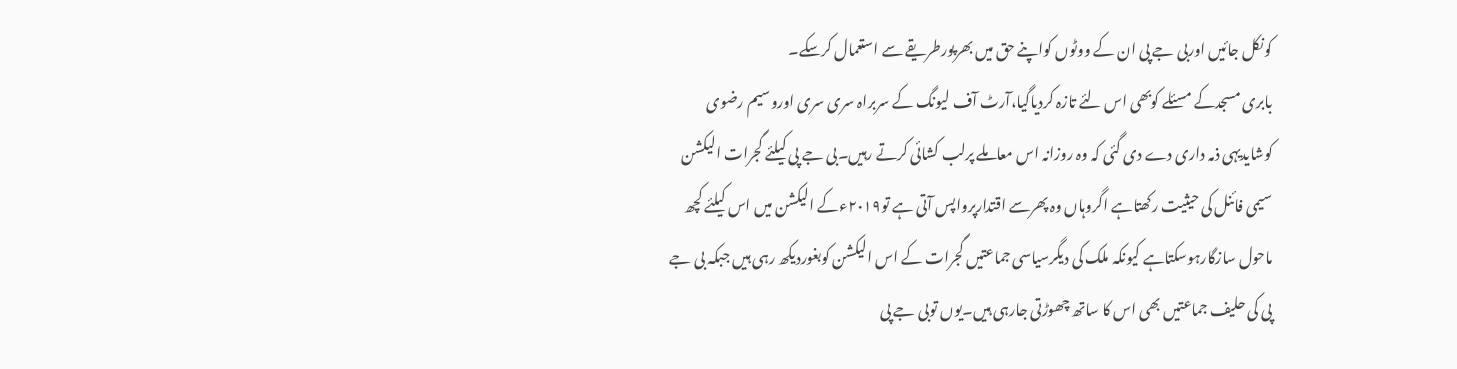کونکل جائیں اوربی جے پی ان کے ووٹوں کواپنے حق میں بھرپورطریقے سے استعمال کرسکے۔
بابری مسجدکے مسئلے کوبھی اس لئے تازہ کردیاگیا،آرٹ آف لیونگ کے سربراہ سری سری اوروسیم رضوی کوشایدیہی ذمہ داری دے دی گئی کہ وہ روزانہ اس معاملے پرلب کشائی کرتے رہیں۔بی جے پی کیلئے گجرات الیکشن سیمی فائنل کی حیثیت رکھتاہے اگروہاں وہ پھرسے اقتدارپرواپس آتی ہے تو۲۰۱۹ءکے الیکشن میں اس کیلئے کچھ ماحول سازگارہوسکتاہے کیونکہ ملک کی دیگرسیاسی جماعتیں گجرات کے اس الیکشن کوبغوردیکھ رہی ہیں جبکہ بی جے پی کی حلیف جماعتیں بھی اس کا ساتھ چھوڑتی جارہی ہیں۔یوں توبی جے پی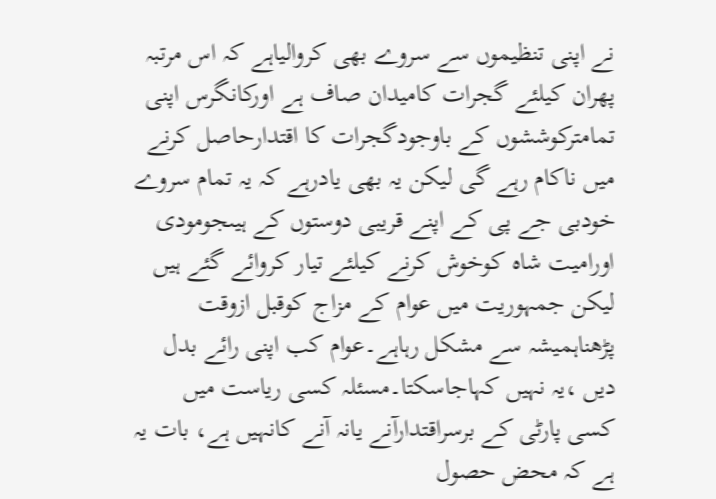نے اپنی تنظیموں سے سروے بھی کروالیاہے کہ اس مرتبہ پھران کیلئے گجرات کامیدان صاف ہے اورکانگرس اپنی تمامترکوششوں کے باوجودگجرات کا اقتدارحاصل کرنے میں ناکام رہے گی لیکن یہ بھی یادرہے کہ یہ تمام سروے خودبی جے پی کے اپنے قریبی دوستوں کے ہیںجومودی اورامیت شاہ کوخوش کرنے کیلئے تیار کروائے گئے ہیں لیکن جمہوریت میں عوام کے مزاج کوقبل ازوقت پڑھناہمیشہ سے مشکل رہاہے۔عوام کب اپنی رائے بدل دیں ،یہ نہیں کہاجاسکتا۔مسئلہ کسی ریاست میں کسی پارٹی کے برسراقتدارآنے یانہ آنے کانہیں ہے، بات یہ ہے کہ محض حصول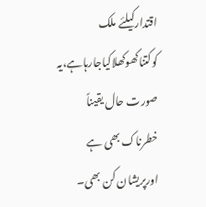اقتدارکیلئے ملک کوکتناکھوکھلاکیاجارہاہے،یہ صورت حال یقیناً خطرناک بھی ہے اورپریشان کن بھی۔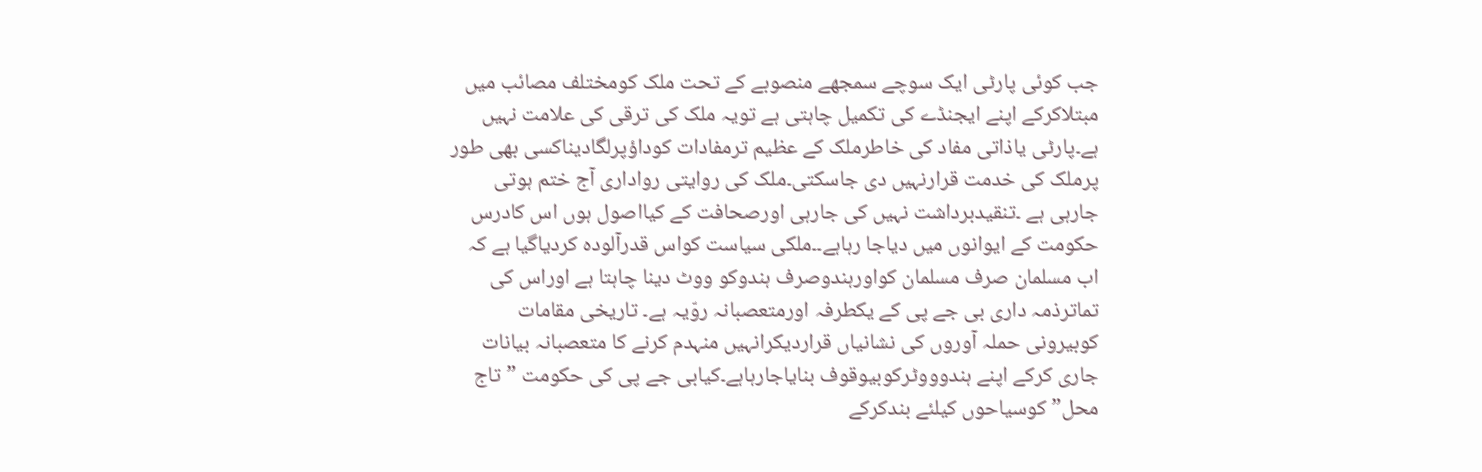جب کوئی پارٹی ایک سوچے سمجھے منصوبے کے تحت ملک کومختلف مصائب میں مبتلاکرکے اپنے ایجنڈے کی تکمیل چاہتی ہے تویہ ملک کی ترقی کی علامت نہیں ہے۔پارٹی یاذاتی مفاد کی خاطرملک کے عظیم ترمفادات کوداؤپرلگادیناکسی بھی طور پرملک کی خدمت قرارنہیں دی جاسکتی۔ملک کی روایتی رواداری آج ختم ہوتی جارہی ہے ۔تنقیدبرداشت نہیں کی جارہی اورصحافت کے کیااصول ہوں اس کادرس حکومت کے ایوانوں میں دیاجا رہاہے۔۔ملکی سیاست کواس قدرآلودہ کردیاگیا ہے کہ اب مسلمان صرف مسلمان کواورہندوصرف ہندوکو ووٹ دینا چاہتا ہے اوراس کی تماترذمہ داری بی جے پی کے یکطرفہ اورمتعصبانہ روّیہ ہے۔ تاریخی مقامات کوبیرونی حملہ آوروں کی نشانیاں قراردیکرانہیں منہدم کرنے کا متعصبانہ بیانات جاری کرکے اپنے ہندوووٹرکوبیوقوف بنایاجارہاہے۔کیابی جے پی کی حکومت ”تاج محل”کوسیاحوں کیلئے بندکرکے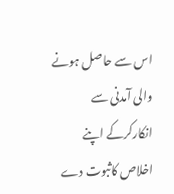اس سے حاصل ہونے والی آمدنی سے انکارکرکے اپنے اخلاص کاثبوت دے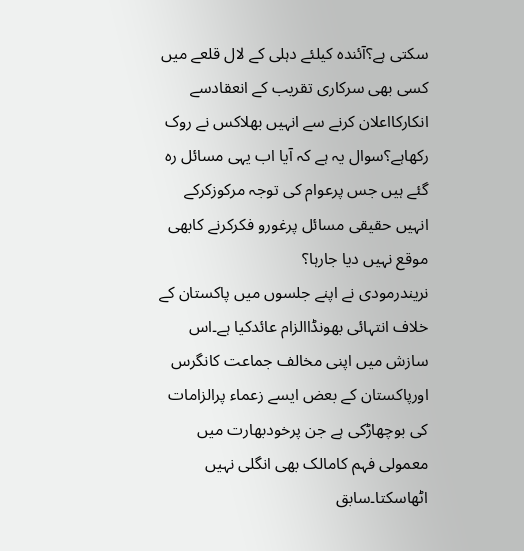سکتی ہے؟آئندہ کیلئے دہلی کے لال قلعے میں کسی بھی سرکاری تقریب کے انعقادسے انکارکااعلان کرنے سے انہیں بھلاکس نے روک رکھاہے؟سوال یہ ہے کہ آیا اب یہی مسائل رہ گئے ہیں جس پرعوام کی توجہ مرکوزکرکے انہیں حقیقی مسائل پرغورو فکرکرنے کابھی موقع نہیں دیا جارہا؟
نریندرمودی نے اپنے جلسوں میں پاکستان کے خلاف انتہائی بھونڈاالزام عائدکیا ہے۔اس سازش میں اپنی مخالف جماعت کانگرس اورپاکستان کے بعض ایسے زعماء پرالزامات کی بوچھاڑکی ہے جن پرخودبھارت میں معمولی فہم کامالک بھی انگلی نہیں اٹھاسکتا۔سابق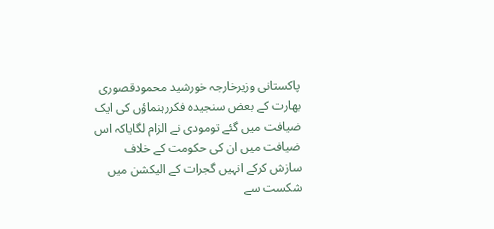پاکستانی وزیرخارجہ خورشید محمودقصوری بھارت کے بعض سنجیدہ فکررہنماؤں کی ایک ضیافت میں گئے تومودی نے الزام لگایاکہ اس ضیافت میں ان کی حکومت کے خلاف سازش کرکے انہیں گجرات کے الیکشن میں شکست سے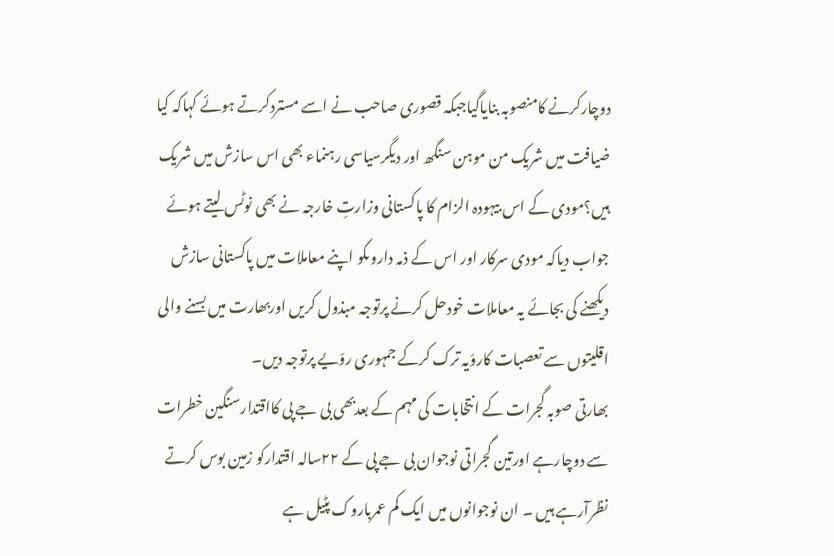دوچارکرنے کامنصوبہ بنایاگیاجبکہ قصوری صاحب نے اسے مستردکرتے ہوئے کہاکہ کیا ضیافت میں شریک من موہن سنگھ اور دیگرسیاسی رہنماء بھی اس سازش میں شریک ہیں؟مودی کے اس بیہودہ الزام کا پاکستانی وزارتِ خارجہ نے بھی نوٹس لیتے ہوئے جواب دیاکہ مودی سرکار اور اس کے ذمہ داروںکو اپنے معاملات میں پاکستانی سازش دیکھنے کی بجائے یہ معاملات خودحل کرنے پرتوجہ مبذول کریں اوربھارت میں بسنے والی اقلیتوں سے تعصبات کاروّیہ ترک کرکے جمہوری روّیے پرتوجہ دیں۔
بھارتی صوبہ گجرات کے انتخابات کی مہم کے بعدبھی بی جے پی کااقتدارسنگین خطرات سے دوچارہے اورتین گجراتی نوجوان بی جے پی کے ۲۲سالہ اقتدارکو زمین بوس کرتے نظرآرہے ہیں ۔ ان نوجوانوں میں ایک کم عمرباروک پٹیل ہے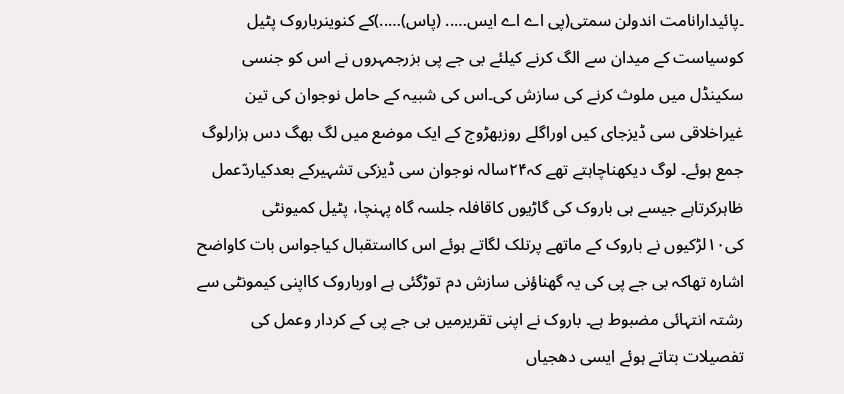۔پائیدارانامت اندولن سمتی(پی اے اے ایس….. (پاس)…..)کے کنوینرباروک پٹیل کوسیاست کے میدان سے الگ کرنے کیلئے بی جے پی بزرجمہروں نے اس کو جنسی سکینڈل میں ملوث کرنے کی سازش کی۔اس کی شبیہ کے حامل نوجوان کی تین غیراخلاقی سی ڈیزجای کیں اوراگلے روزبھڑوج کے ایک موضع میں لگ بھگ دس ہزارلوگ جمع ہوئے۔ لوگ دیکھناچاہتے تھے کہ۲۴سالہ نوجوان سی ڈیزکی تشہیرکے بعدکیاردّعمل ظاہرکرتاہے جیسے ہی باروک کی گاڑیوں کاقافلہ جلسہ گاہ پہنچا، پٹیل کمیونٹی کی۱۰لڑکیوں نے باروک کے ماتھے پرتلک لگاتے ہوئے اس کااستقبال کیاجواس بات کاواضح اشارہ تھاکہ بی جے پی کی یہ گھناؤنی سازش دم توڑگئی ہے اورباروک کااپنی کیمونٹی سے رشتہ انتہائی مضبوط ہے۔ باروک نے اپنی تقریرمیں بی جے پی کے کردار وعمل کی تفصیلات بتاتے ہوئے ایسی دھجیاں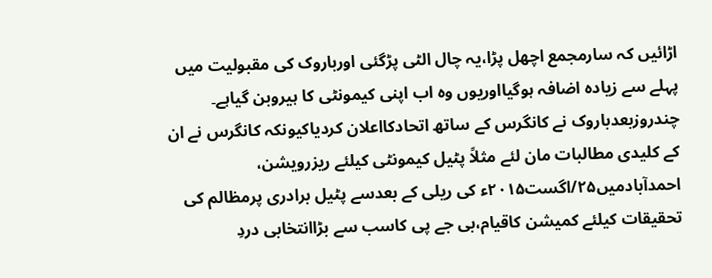اڑائیں کہ سارمجمع اچھل پڑا،یہ چال الٹی پڑگئی اورباروک کی مقبولیت میں پہلے سے زیادہ اضافہ ہوگیااوریوں وہ اب اپنی کیمونٹی کا ہیروبن گیاہے۔
چندروزبعدباروک نے کانگرس کے ساتھ اتحادکااعلان کردیاکیونکہ کانگرس نے ان کے کلیدی مطالبات مان لئے مثلاً پٹیل کیمونٹی کیلئے ریزرویشن، احمدآبادمیں۲۵/اگست۲۰۱۵ء کی ریلی کے بعدسے پٹیل برادری پرمظالم کی تحقیقات کیلئے کمیشن کاقیام،بی جے پی کاسب سے بڑاانتخابی دردِ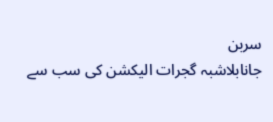سربن
جانابلاشبہ گجرات الیکشن کی سب سے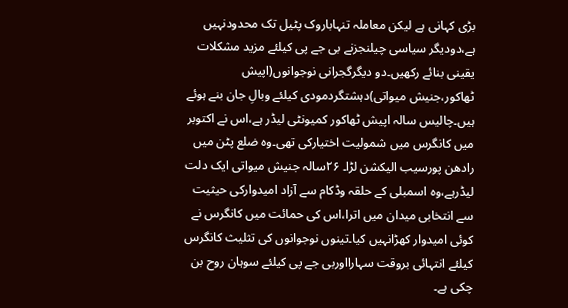بڑی کہانی ہے لیکن معاملہ تنہاباروک پٹیل تک محدودنہیں ہے،دودیگر سیاسی چیلنجزنے بی جے پی کیلئے مزید مشکلات یقینی بنائے رکھیں۔دو دیگرگجرانی نوجوانوں(اپیش ٹھاکور،جنیش میواتی)دہشتگردمودی کیلئے وبالِ جان بنے ہوئے ہیں۔چالیس سالہ اپیش ٹھاکور کمیونٹی لیڈر ہے،اس نے اکتوبر میں کانگرس میں شمولیت اختیارکی تھی۔وہ ضلع پٹن میں رادھن پورسیب الیکشن لڑا۔ ۲۶سالہ جنیش میواتی ایک دلت لیڈرہے،وہ اسمبلی کے حلقہ وڈکام سے آزاد امیدوارکی حیثیت سے انتخابی میدان میں اترا،اس کی حمائت میں کانگرس نے کوئی امیدوار کھڑانہیں کیا۔تینوں نوجوانوں کی تثلیث کانگرس کیلئے انتہائی بروقت سہارااوربی جے پی کیلئے سوہان روح بن چکی ہے۔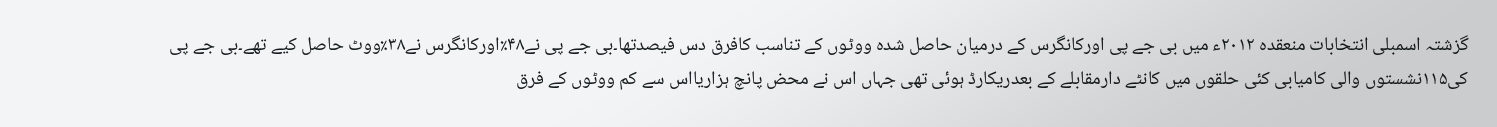گزشتہ اسمبلی انتخابات منعقدہ ۲۰۱۲ء میں بی جے پی اورکانگرس کے درمیان حاصل شدہ ووٹوں کے تناسب کافرق دس فیصدتھا۔بی جے پی نے۴۸٪اورکانگرس نے۳۸٪ووٹ حاصل کیے تھے۔بی جے پی کی۱۱۵نشستوں والی کامیابی کئی حلقوں میں کانٹے دارمقابلے کے بعدریکارڈ ہوئی تھی جہاں اس نے محض پانچ ہزاریااس سے کم ووٹوں کے فرق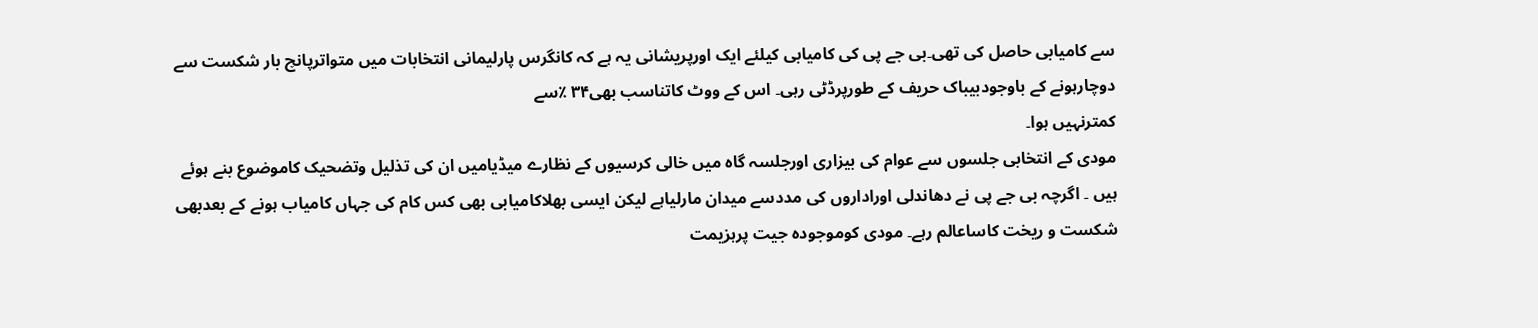سے کامیابی حاصل کی تھی۔بی جے پی کی کامیابی کیلئے ایک اورپریشانی یہ ہے کہ کانگرس پارلیمانی انتخابات میں متواترپانچ بار شکست سے دوچارہونے کے باوجودبیباک حریف کے طورپرڈٹی رہی۔ اس کے ووٹ کاتناسب بھی۳۴ ٪سے
کمترنہیں ہوا۔
مودی کے انتخابی جلسوں سے عوام کی بیزاری اورجلسہ گاہ میں خالی کرسیوں کے نظارے میڈیامیں ان کی تذلیل وتضحیک کاموضوع بنے ہوئے ہیں ۔ اگرچہ بی جے پی نے دھاندلی اوراداروں کی مددسے میدان مارلیاہے لیکن ایسی بھلاکامیابی بھی کس کام کی جہاں کامیاب ہونے کے بعدبھی شکست و ریخت کاساعالم رہے۔ مودی کوموجودہ جیت پرہزیمت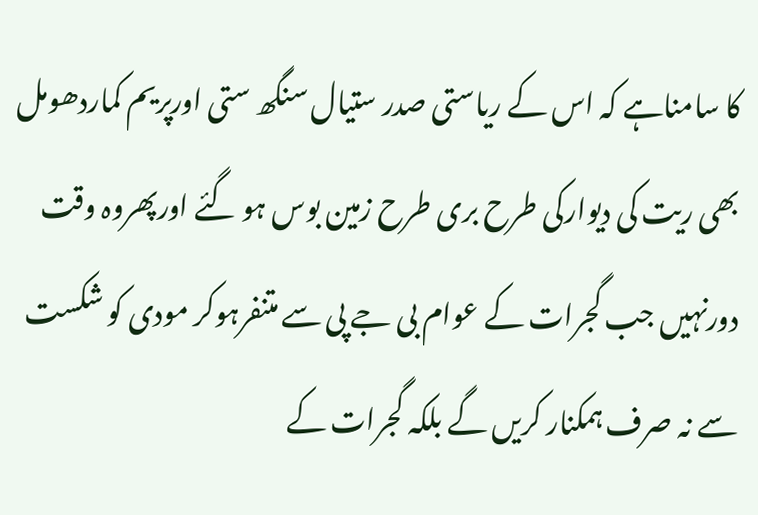کا سامناہے کہ اس کے ریاستی صدر ستیال سنگھ ستی اورپریم کماردھومل بھی ریت کی دیوارکی طرح بری طرح زمین بوس ہو گئے اورپھروہ وقت دورنہیں جب گجرات کے عوام بی جے پی سے متنفرہوکر مودی کو شکست سے نہ صرف ہمکنار کریں گے بلکہ گجرات کے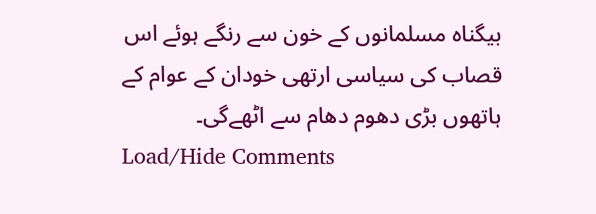بیگناہ مسلمانوں کے خون سے رنگے ہوئے اس قصاب کی سیاسی ارتھی خودان کے عوام کے ہاتھوں بڑی دھوم دھام سے اٹھےگی۔
Load/Hide Comments